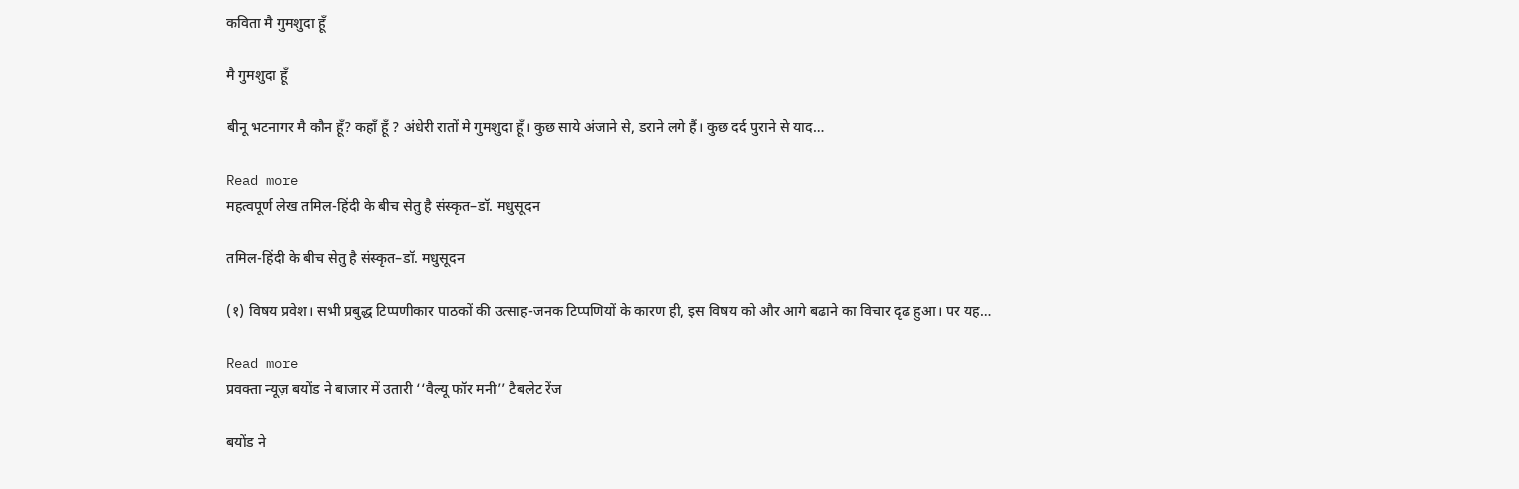कविता मै गुमशुदा हूँ

मै गुमशुदा हूँ

बीनू भटनागर मै कौन हूँ? कहाँ हूँ ? अंधेरी रातों मे गुमशुदा हूँ। कुछ साये अंजाने से, डराने लगे हैं। कुछ दर्द पुराने से याद…

Read more
महत्वपूर्ण लेख तमिल-हिंदी के बीच सेतु है संस्कृत–डॉ. मधुसूदन

तमिल-हिंदी के बीच सेतु है संस्कृत–डॉ. मधुसूदन

(१) विषय प्रवेश। सभी प्रबुद्ध टिप्पणीकार पाठकों की उत्साह-जनक टिप्पणियों के कारण ही, इस विषय को और आगे बढाने का विचार दृढ हुआ। पर यह…

Read more
प्रवक्ता न्यूज़ बयोंड ने बाजार में उतारी ‘‘वैल्यू फॉर मनी’’ टैबलेट रेंज

बयोंड ने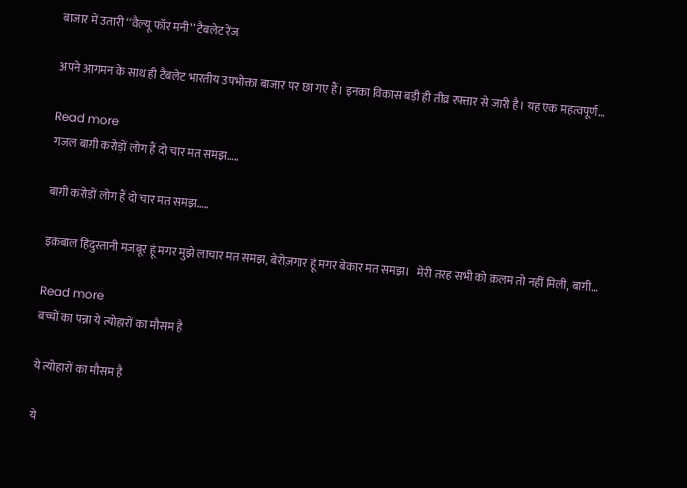बाजार में उतारी ‘‘वैल्यू फॉर मनी’’ टैबलेट रेंज

अपने आगमन के साथ ही टैबलेट भारतीय उपभोक्ता बाजार पर छा गए हैं। इनका विकास बड़ी ही तीव्र रफ्तार से जारी है। यह एक महत्वपूर्ण…

Read more
गजल बाग़ी करोड़ों लोग हैं दो चार मत समझ…..

बाग़ी करोड़ों लोग हैं दो चार मत समझ…..

इक़बाल हिंदुस्तानी मजबूर हूं मगर मुझे लाचार मत समझ, बेरोज़गार हूं मगर बेकार मत समझ।   मेरी तरह सभी को क़लम तो नहीं मिली, बाग़ी…

Read more
बच्चों का पन्ना ये त्योहारों का मौसम है

ये त्योहारों का मौसम है

ये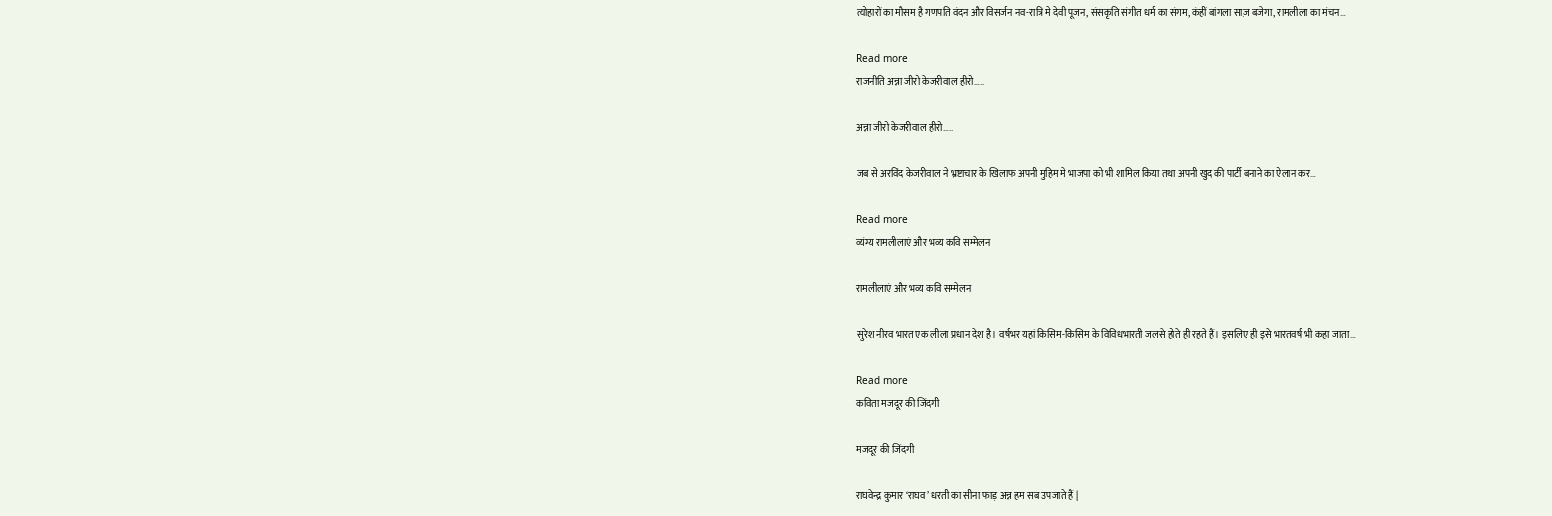त्योहारों का मौसम है गणपति वंदन और विसर्जन नव-रात्रि मे देवी पूजन, संसकृति संगीत धर्म का संगम, कंहीं बांगला साज़ बजेगा, रामलीला का मंचन…

Read more
राजनीति अन्ना जीरो केजरीवाल हीरो…..

अन्ना जीरो केजरीवाल हीरो…..

जब से अरविंद केजरीवाल ने भ्रष्टाचार के खिलाफ अपनी मुहिम मे भाजपा को भी शामिल किया तथा अपनी खुद की पार्टी बनाने का ऐलान कर…

Read more
व्यंग्य रामलीलाएं और भव्य कवि सम्मेलन

रामलीलाएं और भव्य कवि सम्मेलन

सुरेश नीरव भारत एक लीला प्रधान देश है। वर्षभर यहां किसिम-किसिम के विविधभारती जलसे होते ही रहते हैं। इसलिए ही इसे भारतवर्ष भी कहा जाता…

Read more
कविता मजदूर की जिंदगी

मजदूर की जिंदगी

राघवेन्द्र कुमार ‘राघव’ धरती का सीना फाड़ अन्न हम सब उपजाते हैं |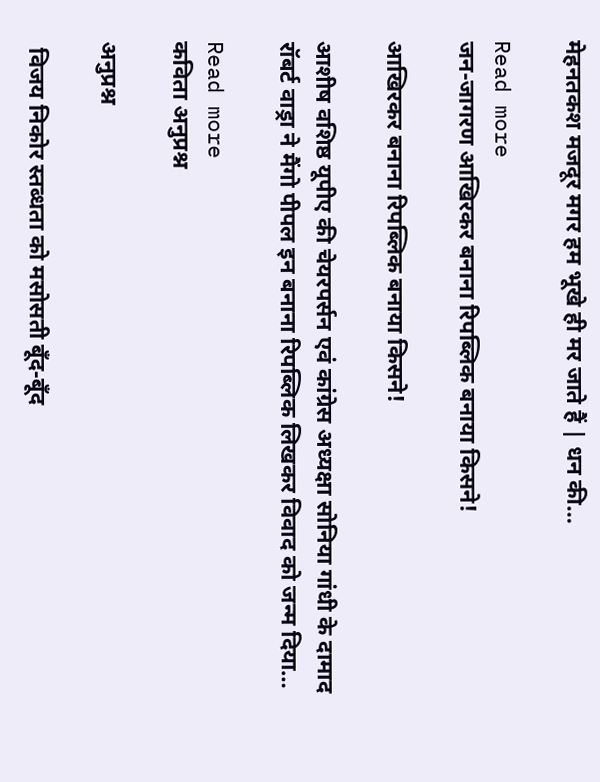मेहनतकश मजदूर मगर हम भूखे ही मर जाते हैं | धन की…

Read more
जन-जागरण आखिरकर बनाना रिपब्लिक बनाया किसने!

आखिरकर बनाना रिपब्लिक बनाया किसने!

आशीष वशिष्ठ यूपीए की चेयरपर्सन एवं कांग्रेस अध्यक्षा सोनिया गांधी के दामाद रॉबर्ट वाड्रा ने मैंगो पीपल इन बनाना रिपब्लिक लिखकर विवाद को जन्म दिया…

Read more
कविता अनुप्रश्न

अनुप्रश्न

 विजय निकोर स्तब्धता को मसोसती बूँद-बूँद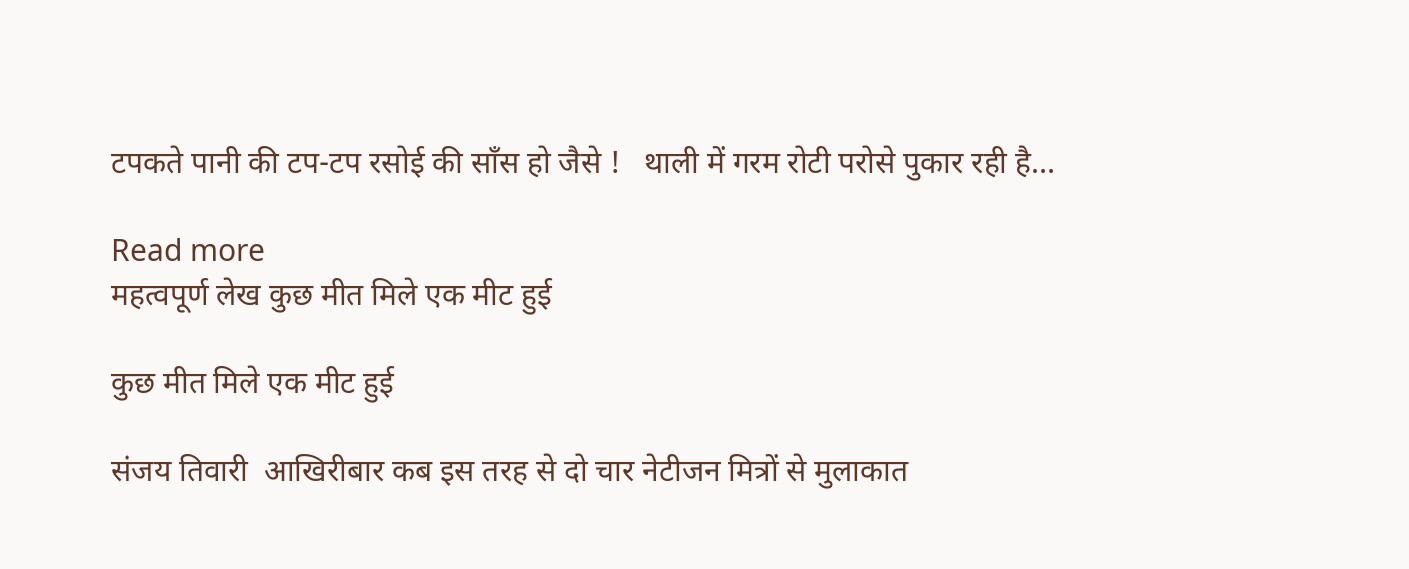टपकते पानी की टप-टप रसोई की साँस हो जैसे !   थाली में गरम रोटी परोसे पुकार रही है…

Read more
महत्वपूर्ण लेख कुछ मीत मिले एक मीट हुई

कुछ मीत मिले एक मीट हुई

संजय तिवारी  आखिरीबार कब इस तरह से दो चार नेटीजन मित्रों से मुलाकात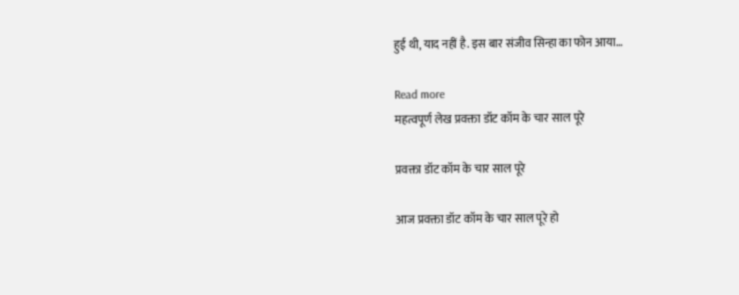हुई थी, याद नहीं है. इस बार संजीव सिन्हा का फोन आया…

Read more
महत्वपूर्ण लेख प्रवक्ता डॉट कॉम के चार साल पूरे

प्रवक्ता डॉट कॉम के चार साल पूरे

आज प्रवक्ता डॉट कॉम के चार साल पूरे हो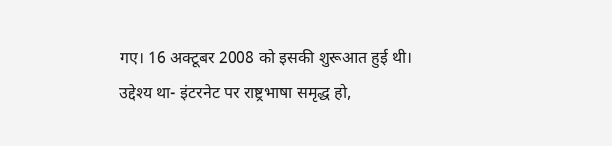गए। 16 अक्टूबर 2008 को इसकी शुरूआत हुई थी। उद्देश्य था- इंटरनेट पर राष्ट्रभाषा समृद्ध हो,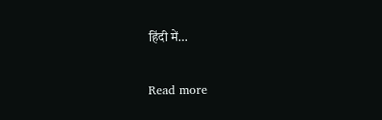हिंदी में…

Read more